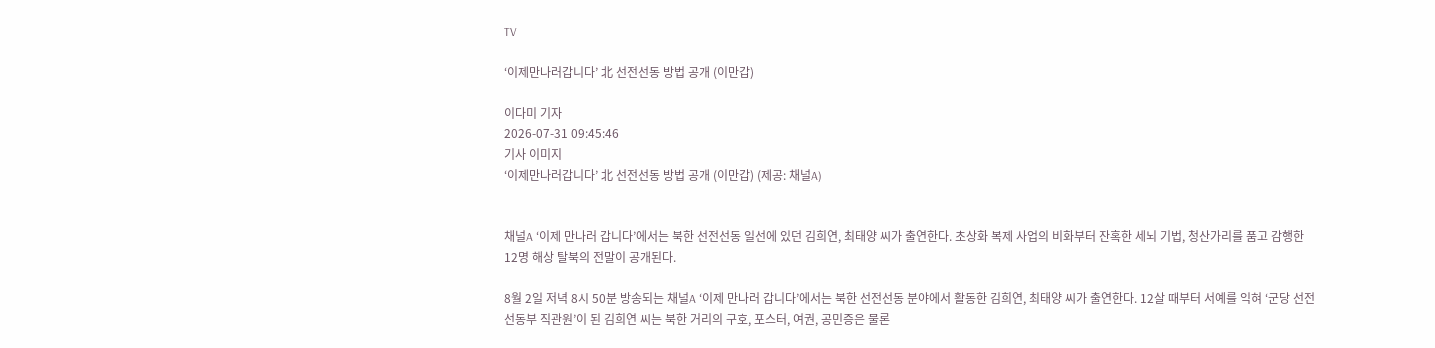TV

‘이제만나러갑니다’ 北 선전선동 방법 공개 (이만갑)

이다미 기자
2026-07-31 09:45:46
기사 이미지
‘이제만나러갑니다’ 北 선전선동 방법 공개 (이만갑) (제공: 채널A)


채널A ‘이제 만나러 갑니다’에서는 북한 선전선동 일선에 있던 김희연, 최태양 씨가 출연한다. 초상화 복제 사업의 비화부터 잔혹한 세뇌 기법, 청산가리를 품고 감행한 12명 해상 탈북의 전말이 공개된다.

8월 2일 저녁 8시 50분 방송되는 채널A ‘이제 만나러 갑니다’에서는 북한 선전선동 분야에서 활동한 김희연, 최태양 씨가 출연한다. 12살 때부터 서예를 익혀 ‘군당 선전선동부 직관원’이 된 김희연 씨는 북한 거리의 구호, 포스터, 여권, 공민증은 물론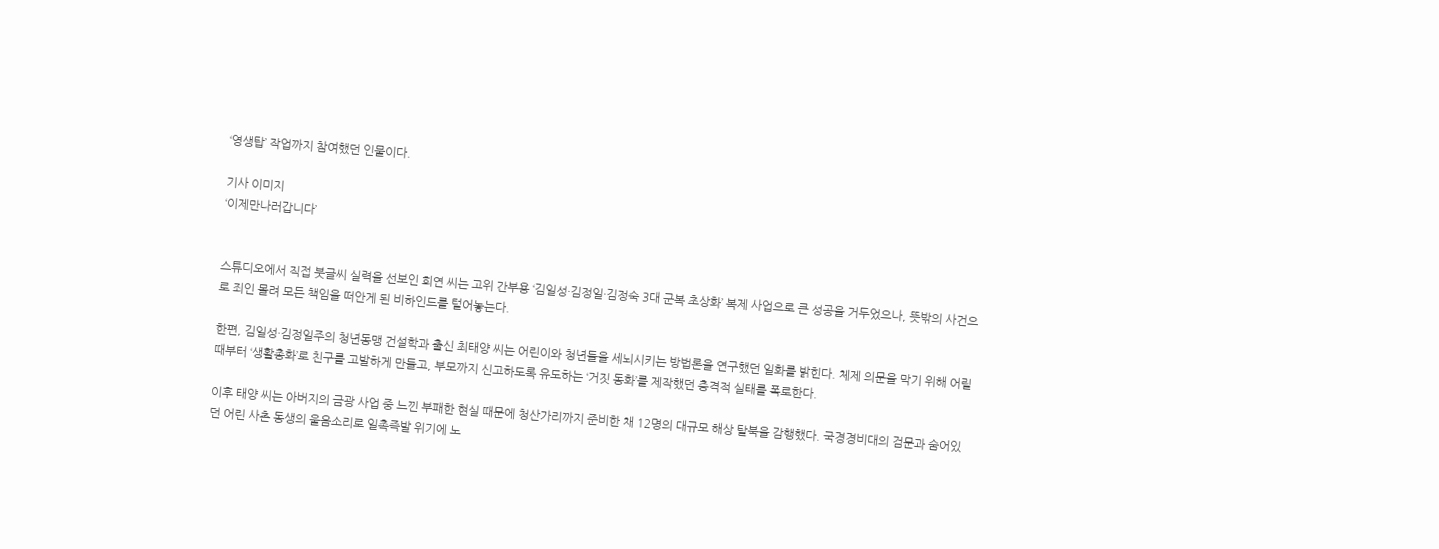‘영생탑’ 작업까지 참여했던 인물이다.

기사 이미지
‘이제만나러갑니다’


스튜디오에서 직접 붓글씨 실력을 선보인 희연 씨는 고위 간부용 ‘김일성·김정일·김정숙 3대 군복 초상화’ 복제 사업으로 큰 성공을 거두었으나, 뜻밖의 사건으로 죄인 몰려 모든 책임을 떠안게 된 비하인드를 털어놓는다.

한편, 김일성·김정일주의 청년동맹 건설학과 출신 최태양 씨는 어린이와 청년들을 세뇌시키는 방법론을 연구했던 일화를 밝힌다. 체제 의문을 막기 위해 어릴 때부터 ‘생활총화’로 친구를 고발하게 만들고, 부모까지 신고하도록 유도하는 ‘거짓 동화’를 제작했던 충격적 실태를 폭로한다.

이후 태양 씨는 아버지의 금광 사업 중 느낀 부패한 현실 때문에 청산가리까지 준비한 채 12명의 대규모 해상 탈북을 감행했다. 국경경비대의 검문과 숨어있던 어린 사촌 동생의 울음소리로 일촉즉발 위기에 노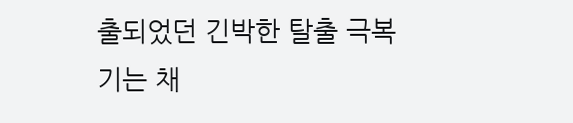출되었던 긴박한 탈출 극복기는 채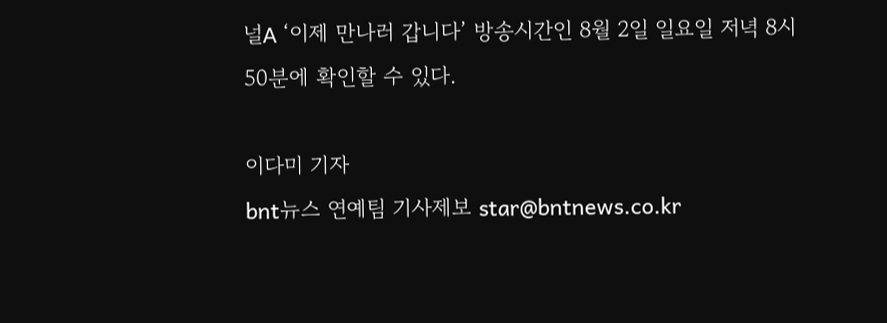널A ‘이제 만나러 갑니다’ 방송시간인 8월 2일 일요일 저녁 8시 50분에 확인할 수 있다.

이다미 기자
bnt뉴스 연예팀 기사제보 star@bntnews.co.kr